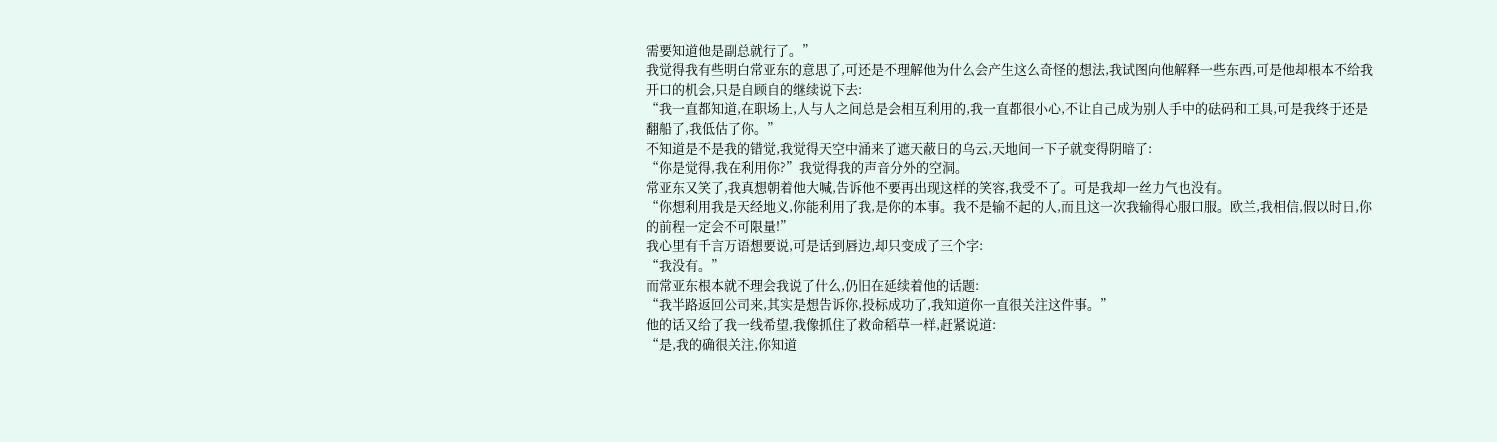需要知道他是副总就行了。”
我觉得我有些明白常亚东的意思了,可还是不理解他为什么会产生这么奇怪的想法,我试图向他解释一些东西,可是他却根本不给我开口的机会,只是自顾自的继续说下去:
“我一直都知道,在职场上,人与人之间总是会相互利用的,我一直都很小心,不让自己成为别人手中的砝码和工具,可是我终于还是翻船了,我低估了你。”
不知道是不是我的错觉,我觉得天空中涌来了遮天蔽日的乌云,天地间一下子就变得阴暗了:
“你是觉得,我在利用你?”我觉得我的声音分外的空洞。
常亚东又笑了,我真想朝着他大喊,告诉他不要再出现这样的笑容,我受不了。可是我却一丝力气也没有。
“你想利用我是天经地义,你能利用了我,是你的本事。我不是输不起的人,而且这一次我输得心服口服。欧兰,我相信,假以时日,你的前程一定会不可限量!”
我心里有千言万语想要说,可是话到唇边,却只变成了三个字:
“我没有。”
而常亚东根本就不理会我说了什么,仍旧在延续着他的话题:
“我半路返回公司来,其实是想告诉你,投标成功了,我知道你一直很关注这件事。”
他的话又给了我一线希望,我像抓住了救命稻草一样,赶紧说道:
“是,我的确很关注,你知道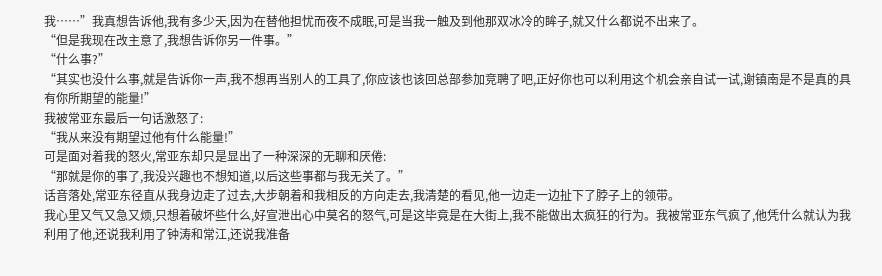我……”我真想告诉他,我有多少天,因为在替他担忧而夜不成眠,可是当我一触及到他那双冰冷的眸子,就又什么都说不出来了。
“但是我现在改主意了,我想告诉你另一件事。”
“什么事?”
“其实也没什么事,就是告诉你一声,我不想再当别人的工具了,你应该也该回总部参加竞聘了吧,正好你也可以利用这个机会亲自试一试,谢镇南是不是真的具有你所期望的能量!”
我被常亚东最后一句话激怒了:
“我从来没有期望过他有什么能量!”
可是面对着我的怒火,常亚东却只是显出了一种深深的无聊和厌倦:
“那就是你的事了,我没兴趣也不想知道,以后这些事都与我无关了。”
话音落处,常亚东径直从我身边走了过去,大步朝着和我相反的方向走去,我清楚的看见,他一边走一边扯下了脖子上的领带。
我心里又气又急又烦,只想着破坏些什么,好宣泄出心中莫名的怒气,可是这毕竟是在大街上,我不能做出太疯狂的行为。我被常亚东气疯了,他凭什么就认为我利用了他,还说我利用了钟涛和常江,还说我准备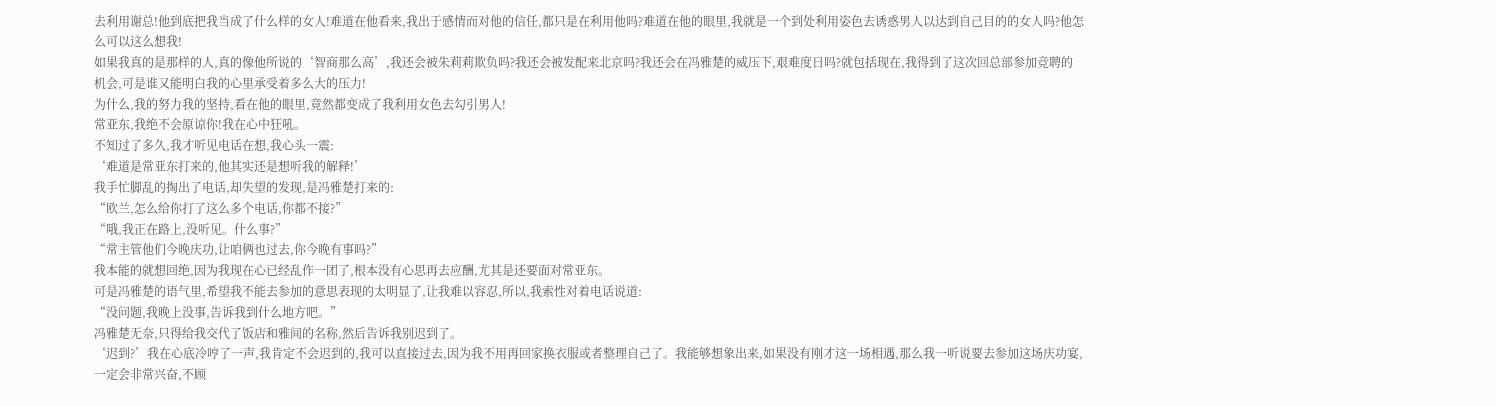去利用谢总!他到底把我当成了什么样的女人!难道在他看来,我出于感情而对他的信任,都只是在利用他吗?难道在他的眼里,我就是一个到处利用姿色去诱惑男人以达到自己目的的女人吗?他怎么可以这么想我!
如果我真的是那样的人,真的像他所说的‘智商那么高’,我还会被朱莉莉欺负吗?我还会被发配来北京吗?我还会在冯雅楚的威压下,艰难度日吗?就包括现在,我得到了这次回总部参加竞聘的机会,可是谁又能明白我的心里承受着多么大的压力!
为什么,我的努力我的坚持,看在他的眼里,竟然都变成了我利用女色去勾引男人!
常亚东,我绝不会原谅你!我在心中狂吼。
不知过了多久,我才听见电话在想,我心头一震:
‘难道是常亚东打来的,他其实还是想听我的解释!’
我手忙脚乱的掏出了电话,却失望的发现,是冯雅楚打来的:
“欧兰,怎么给你打了这么多个电话,你都不接?”
“哦,我正在路上,没听见。什么事?”
“常主管他们今晚庆功,让咱俩也过去,你今晚有事吗?”
我本能的就想回绝,因为我现在心已经乱作一团了,根本没有心思再去应酬,尤其是还要面对常亚东。
可是冯雅楚的语气里,希望我不能去参加的意思表现的太明显了,让我难以容忍,所以,我索性对着电话说道:
“没问题,我晚上没事,告诉我到什么地方吧。”
冯雅楚无奈,只得给我交代了饭店和雅间的名称,然后告诉我别迟到了。
‘迟到?’我在心底冷哼了一声,我肯定不会迟到的,我可以直接过去,因为我不用再回家换衣服或者整理自己了。我能够想象出来,如果没有刚才这一场相遇,那么我一听说要去参加这场庆功宴,一定会非常兴奋,不顾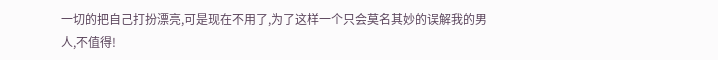一切的把自己打扮漂亮,可是现在不用了,为了这样一个只会莫名其妙的误解我的男人,不值得!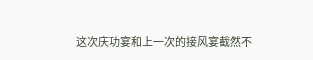这次庆功宴和上一次的接风宴截然不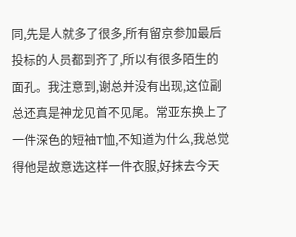同,先是人就多了很多,所有留京参加最后投标的人员都到齐了,所以有很多陌生的面孔。我注意到,谢总并没有出现,这位副总还真是神龙见首不见尾。常亚东换上了一件深色的短袖T恤,不知道为什么,我总觉得他是故意选这样一件衣服,好抹去今天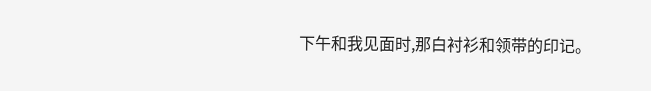下午和我见面时,那白衬衫和领带的印记。